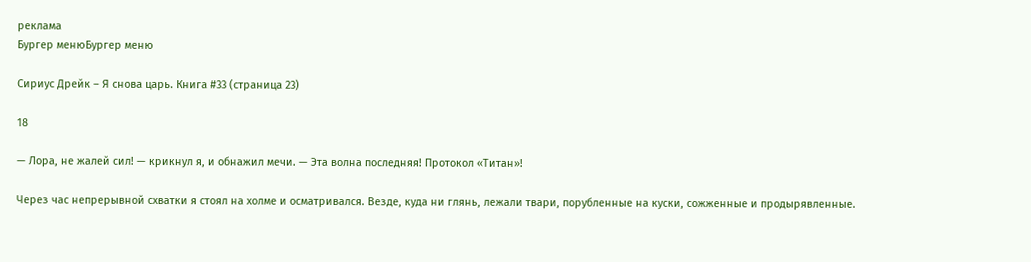реклама
Бургер менюБургер меню

Сириус Дрейк – Я снова царь. Книга #33 (страница 23)

18

— Лора, не жалей сил! — крикнул я, и обнажил мечи. — Эта волна последняя! Протокол «Титан»!

Через час непрерывной схватки я стоял на холме и осматривался. Везде, куда ни глянь, лежали твари, порубленные на куски, сожженные и продырявленные.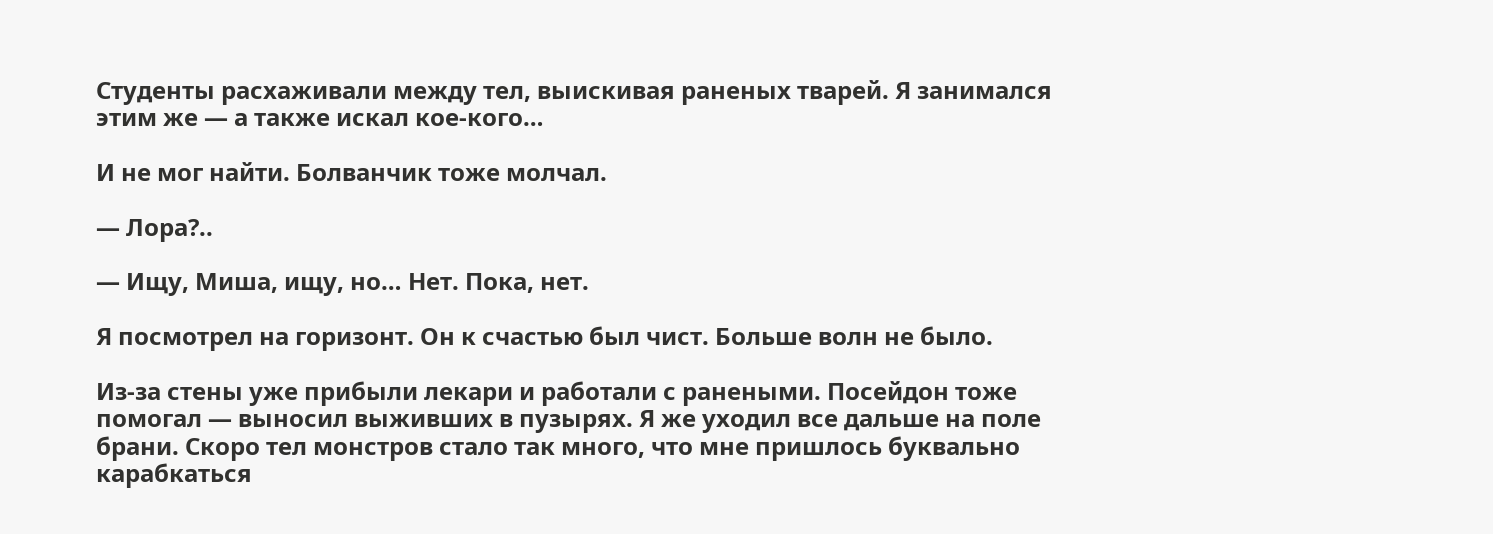Студенты расхаживали между тел, выискивая раненых тварей. Я занимался этим же — а также искал кое-кого…

И не мог найти. Болванчик тоже молчал.

— Лора?..

— Ищу, Миша, ищу, но… Нет. Пока, нет.

Я посмотрел на горизонт. Он к счастью был чист. Больше волн не было.

Из-за стены уже прибыли лекари и работали с ранеными. Посейдон тоже помогал — выносил выживших в пузырях. Я же уходил все дальше на поле брани. Скоро тел монстров стало так много, что мне пришлось буквально карабкаться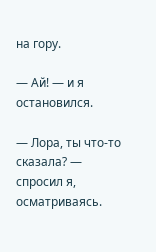на гору.

— Ай! — и я остановился.

— Лора, ты что-то сказала? — спросил я, осматриваясь.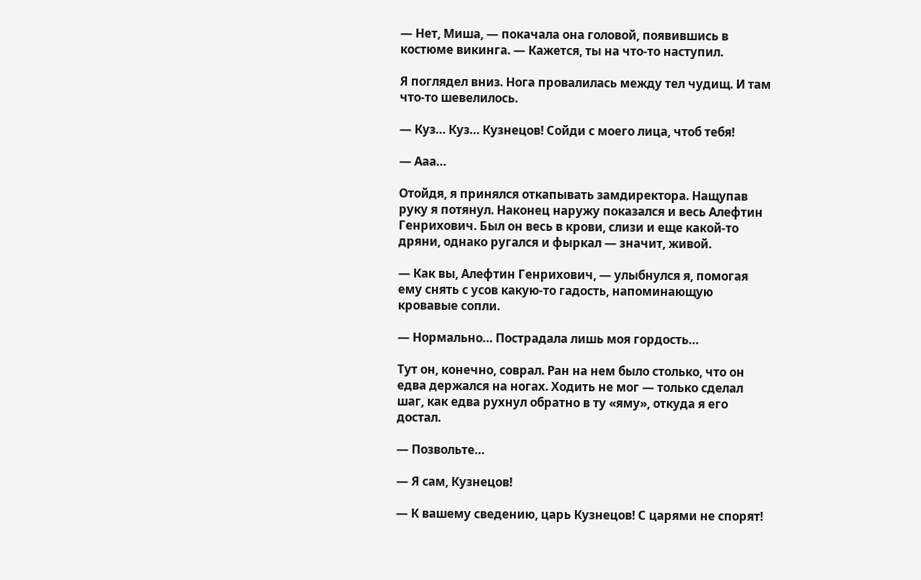— Нет, Миша, — покачала она головой, появившись в костюме викинга. — Кажется, ты на что-то наступил.

Я поглядел вниз. Нога провалилась между тел чудищ. И там что-то шевелилось.

— Куз… Куз… Кузнецов! Сойди с моего лица, чтоб тебя!

— Ааа…

Отойдя, я принялся откапывать замдиректора. Нащупав руку я потянул. Наконец наружу показался и весь Алефтин Генрихович. Был он весь в крови, слизи и еще какой-то дряни, однако ругался и фыркал — значит, живой.

— Как вы, Алефтин Генрихович, — улыбнулся я, помогая ему снять с усов какую-то гадость, напоминающую кровавые сопли.

— Нормально… Пострадала лишь моя гордость…

Тут он, конечно, соврал. Ран на нем было столько, что он едва держался на ногах. Ходить не мог — только сделал шаг, как едва рухнул обратно в ту «яму», откуда я его достал.

— Позвольте…

— Я сам, Кузнецов!

— К вашему сведению, царь Кузнецов! С царями не спорят!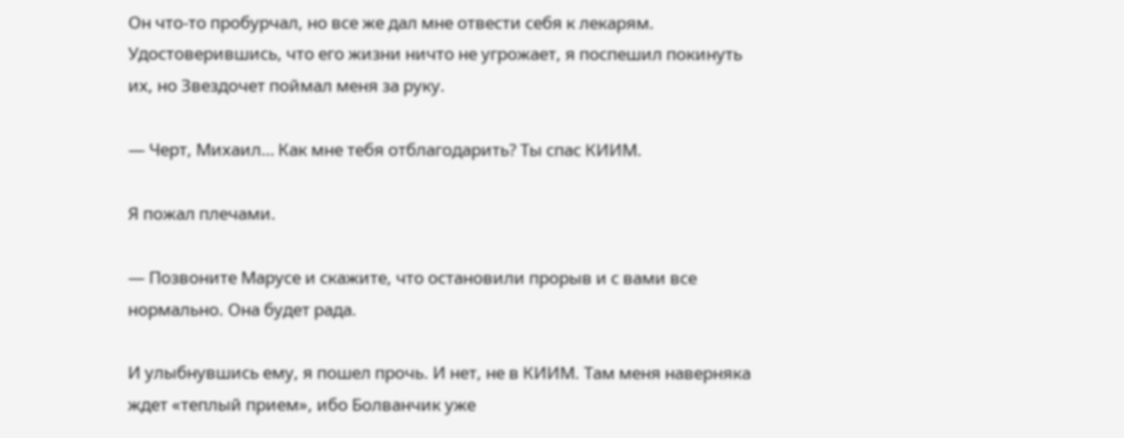Он что-то пробурчал, но все же дал мне отвести себя к лекарям. Удостоверившись, что его жизни ничто не угрожает, я поспешил покинуть их, но Звездочет поймал меня за руку.

— Черт, Михаил… Как мне тебя отблагодарить? Ты спас КИИМ.

Я пожал плечами.

— Позвоните Марусе и скажите, что остановили прорыв и с вами все нормально. Она будет рада.

И улыбнувшись ему, я пошел прочь. И нет, не в КИИМ. Там меня наверняка ждет «теплый прием», ибо Болванчик уже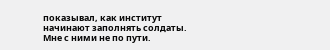показывал, как институт начинают заполнять солдаты. Мне с ними не по пути.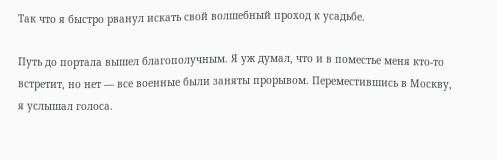Так что я быстро рванул искать свой волшебный проход к усадьбе.

Путь до портала вышел благополучным. Я уж думал, что и в поместье меня кто-то встретит, но нет — все военные были заняты прорывом. Переместившись в Москву, я услышал голоса.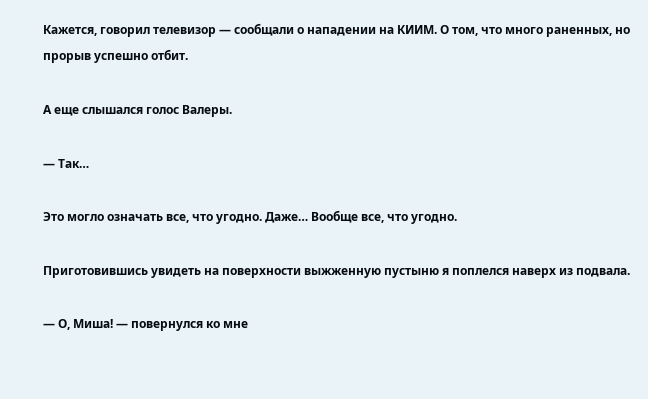Кажется, говорил телевизор — сообщали о нападении на КИИМ. О том, что много раненных, но прорыв успешно отбит.

А еще слышался голос Валеры.

— Так…

Это могло означать все, что угодно. Даже… Вообще все, что угодно.

Приготовившись увидеть на поверхности выжженную пустыню я поплелся наверх из подвала.

— О, Миша! — повернулся ко мне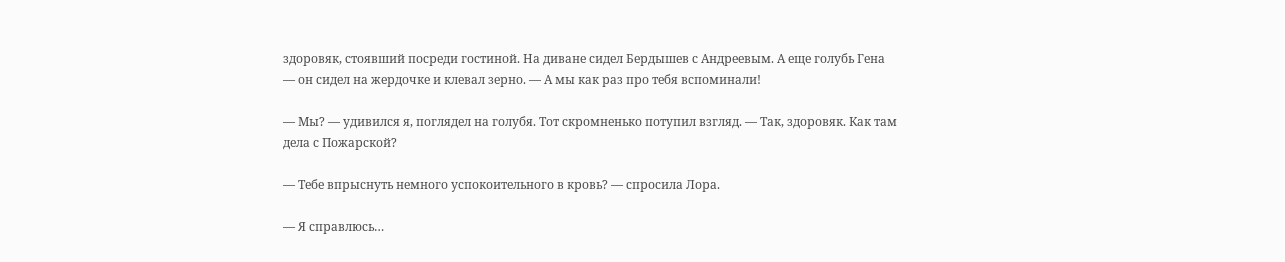здоровяк, стоявший посреди гостиной. На диване сидел Бердышев с Андреевым. А еще голубь Гена — он сидел на жердочке и клевал зерно. — А мы как раз про тебя вспоминали!

— Мы? — удивился я, поглядел на голубя. Тот скромненько потупил взгляд. — Так, здоровяк. Как там дела с Пожарской?

— Тебе впрыснуть немного успокоительного в кровь? — спросила Лора.

— Я справлюсь…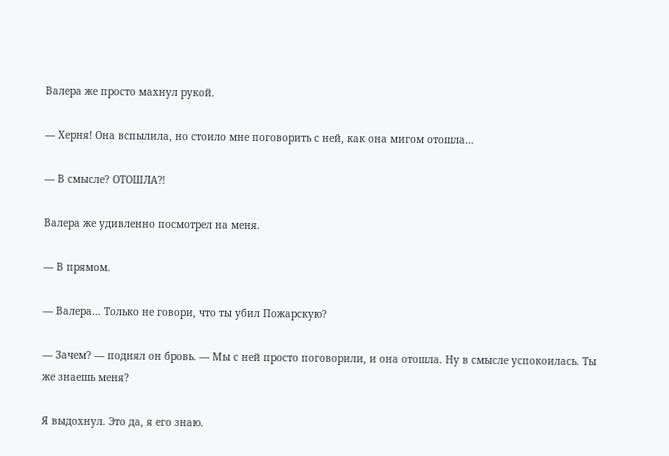Валера же просто махнул рукой.

— Херня! Она вспылила, но стоило мне поговорить с ней, как она мигом отошла…

— В смысле? ОТОШЛА⁈

Валера же удивленно посмотрел на меня.

— В прямом.

— Валера… Только не говори, что ты убил Пожарскую?

— Зачем? — поднял он бровь. — Мы с ней просто поговорили, и она отошла. Ну в смысле успокоилась. Ты же знаешь меня?

Я выдохнул. Это да, я его знаю.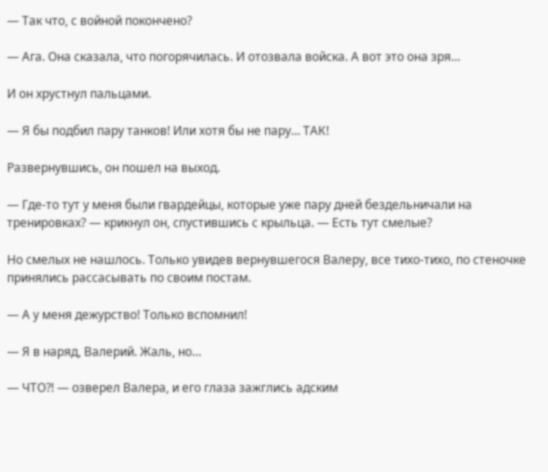— Так что, с войной покончено?

— Ага. Она сказала, что погорячилась. И отозвала войска. А вот это она зря…

И он хрустнул пальцами.

— Я бы подбил пару танков! Или хотя бы не пару… ТАК!

Развернувшись, он пошел на выход.

— Где-то тут у меня были гвардейцы, которые уже пару дней бездельничали на тренировках? — крикнул он, спустившись с крыльца. — Есть тут смелые?

Но смелых не нашлось. Только увидев вернувшегося Валеру, все тихо-тихо, по стеночке принялись рассасывать по своим постам.

— А у меня дежурство! Только вспомнил!

— Я в наряд, Валерий. Жаль, но…

— ЧТО⁈ — озверел Валера, и его глаза зажглись адским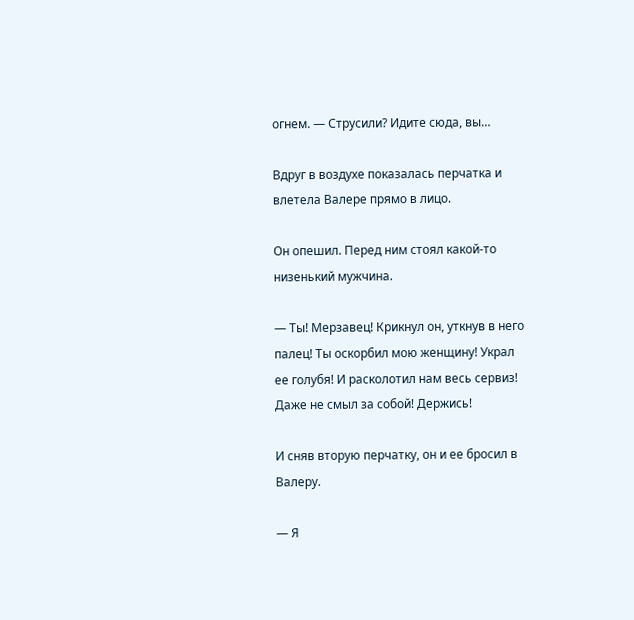огнем. — Струсили? Идите сюда, вы…

Вдруг в воздухе показалась перчатка и влетела Валере прямо в лицо.

Он опешил. Перед ним стоял какой-то низенький мужчина.

— Ты! Мерзавец! Крикнул он, уткнув в него палец! Ты оскорбил мою женщину! Украл ее голубя! И расколотил нам весь сервиз! Даже не смыл за собой! Держись!

И сняв вторую перчатку, он и ее бросил в Валеру.

— Я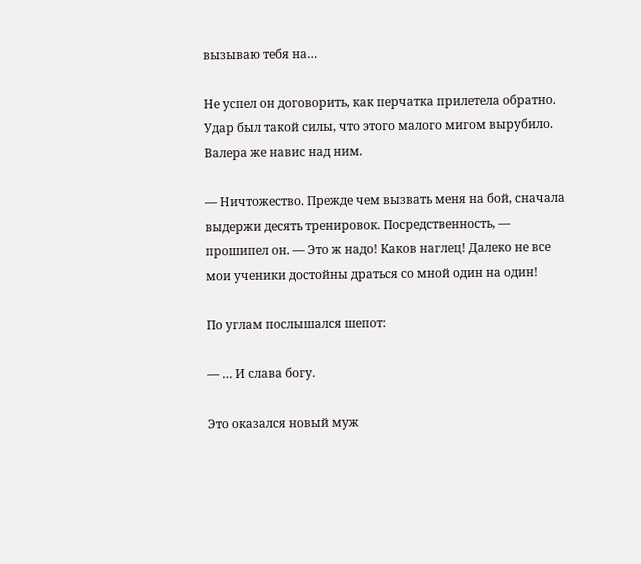вызываю тебя на…

Не успел он договорить, как перчатка прилетела обратно. Удар был такой силы, что этого малого мигом вырубило. Валера же навис над ним.

— Ничтожество. Прежде чем вызвать меня на бой, сначала выдержи десять тренировок. Посредственность, — прошипел он. — Это ж надо! Каков наглец! Далеко не все мои ученики достойны драться со мной один на один!

По углам послышался шепот:

— … И слава богу.

Это оказался новый муж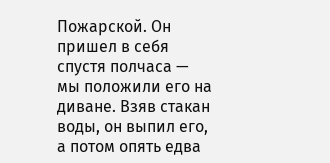Пожарской. Он пришел в себя спустя полчаса — мы положили его на диване. Взяв стакан воды, он выпил его, а потом опять едва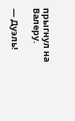прыгнул на Валеру.

— Дуэль!